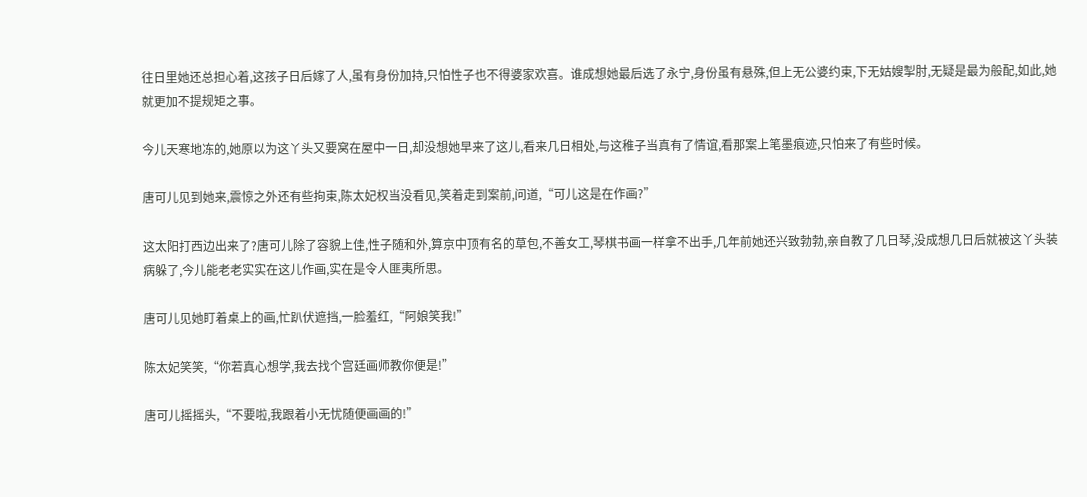往日里她还总担心着,这孩子日后嫁了人,虽有身份加持,只怕性子也不得婆家欢喜。谁成想她最后选了永宁,身份虽有悬殊,但上无公婆约束,下无姑嫂掣肘,无疑是最为般配,如此,她就更加不提规矩之事。

今儿天寒地冻的,她原以为这丫头又要窝在屋中一日,却没想她早来了这儿,看来几日相处,与这稚子当真有了情谊,看那案上笔墨痕迹,只怕来了有些时候。

唐可儿见到她来,震惊之外还有些拘束,陈太妃权当没看见,笑着走到案前,问道,“可儿这是在作画?”

这太阳打西边出来了?唐可儿除了容貌上佳,性子随和外,算京中顶有名的草包,不善女工,琴棋书画一样拿不出手,几年前她还兴致勃勃,亲自教了几日琴,没成想几日后就被这丫头装病躲了,今儿能老老实实在这儿作画,实在是令人匪夷所思。

唐可儿见她盯着桌上的画,忙趴伏遮挡,一脸羞红,“阿娘笑我!”

陈太妃笑笑,“你若真心想学,我去找个宫廷画师教你便是!”

唐可儿摇摇头,“不要啦,我跟着小无忧随便画画的!”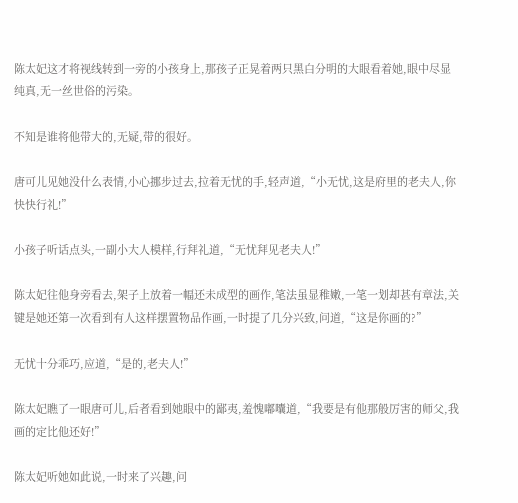陈太妃这才将视线转到一旁的小孩身上,那孩子正晃着两只黑白分明的大眼看着她,眼中尽显纯真,无一丝世俗的污染。

不知是谁将他带大的,无疑,带的很好。

唐可儿见她没什么表情,小心挪步过去,拉着无忧的手,轻声道,“小无忧,这是府里的老夫人,你快快行礼!”

小孩子听话点头,一副小大人模样,行拜礼道,“无忧拜见老夫人!”

陈太妃往他身旁看去,架子上放着一幅还未成型的画作,笔法虽显稚嫩,一笔一划却甚有章法,关键是她还第一次看到有人这样摆置物品作画,一时提了几分兴致,问道,“这是你画的?”

无忧十分乖巧,应道,“是的,老夫人!”

陈太妃瞧了一眼唐可儿,后者看到她眼中的鄙夷,羞愧嘟囔道,“我要是有他那般厉害的师父,我画的定比他还好!”

陈太妃听她如此说,一时来了兴趣,问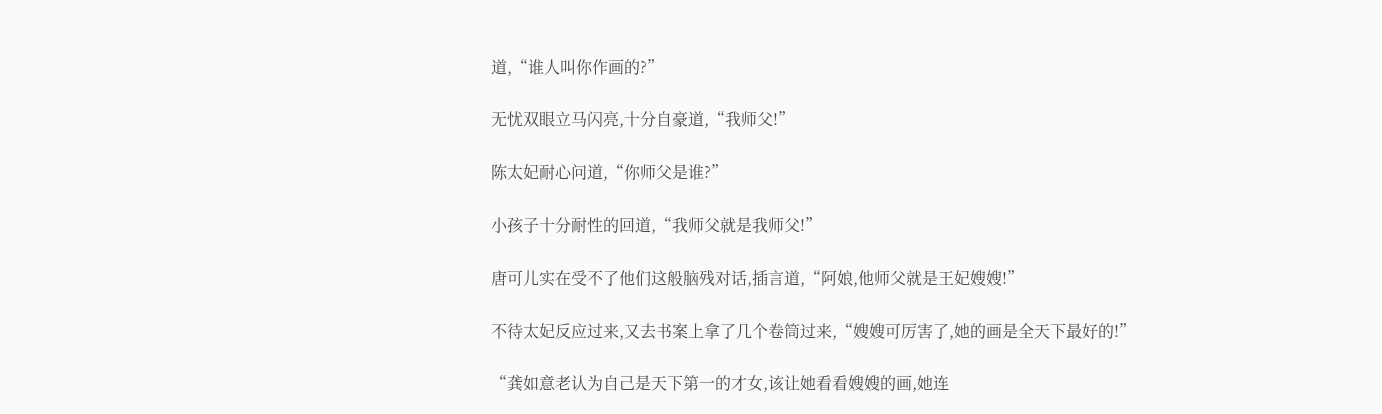道,“谁人叫你作画的?”

无忧双眼立马闪亮,十分自豪道,“我师父!”

陈太妃耐心问道,“你师父是谁?”

小孩子十分耐性的回道,“我师父就是我师父!”

唐可儿实在受不了他们这般脑残对话,插言道,“阿娘,他师父就是王妃嫂嫂!”

不待太妃反应过来,又去书案上拿了几个卷筒过来,“嫂嫂可厉害了,她的画是全天下最好的!”

“龚如意老认为自己是天下第一的才女,该让她看看嫂嫂的画,她连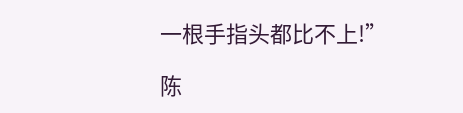一根手指头都比不上!”

陈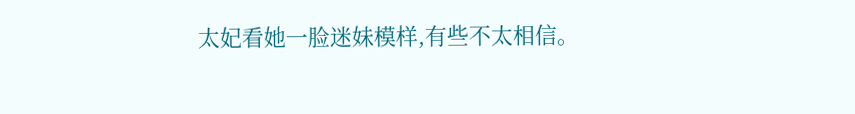太妃看她一脸迷妹模样,有些不太相信。